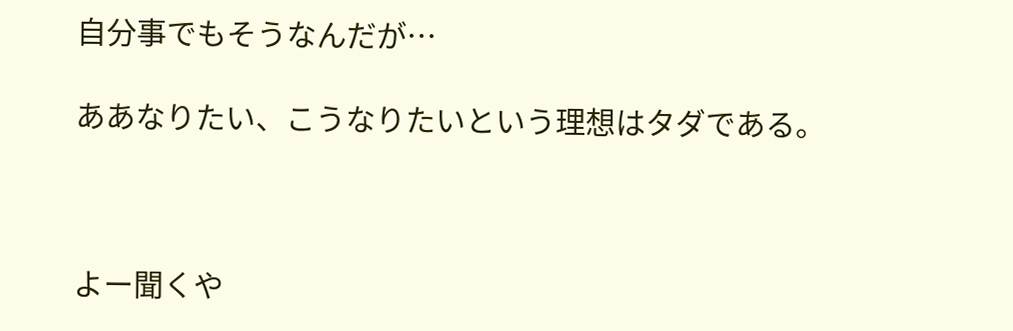自分事でもそうなんだが…

ああなりたい、こうなりたいという理想はタダである。



よー聞くや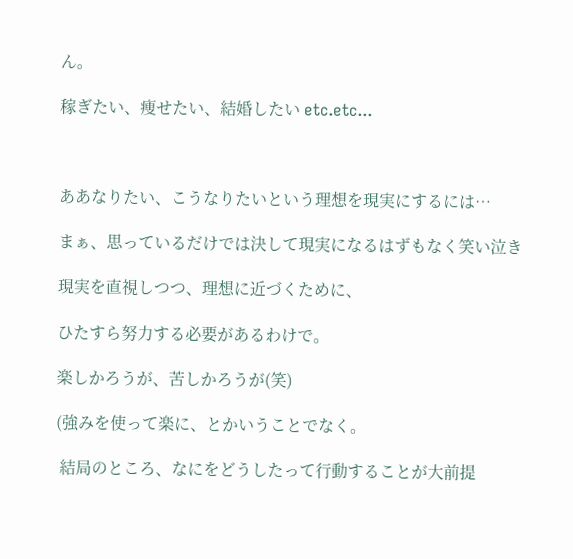ん。

稼ぎたい、痩せたい、結婚したい etc.etc...



ああなりたい、こうなりたいという理想を現実にするには…

まぁ、思っているだけでは決して現実になるはずもなく笑い泣き

現実を直視しつつ、理想に近づくために、

ひたすら努力する必要があるわけで。

楽しかろうが、苦しかろうが(笑)

(強みを使って楽に、とかいうことでなく。

 結局のところ、なにをどうしたって行動することが大前提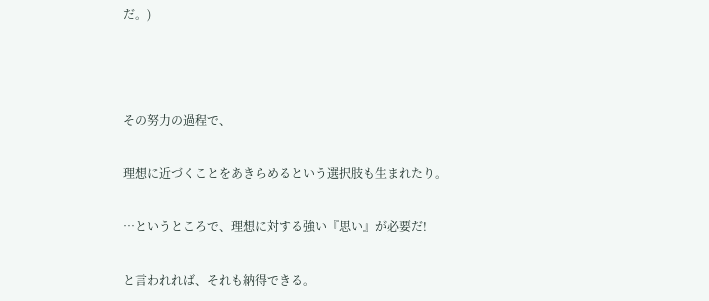だ。)



その努力の過程で、

理想に近づくことをあきらめるという選択肢も生まれたり。

…というところで、理想に対する強い『思い』が必要だ!

と言われれば、それも納得できる。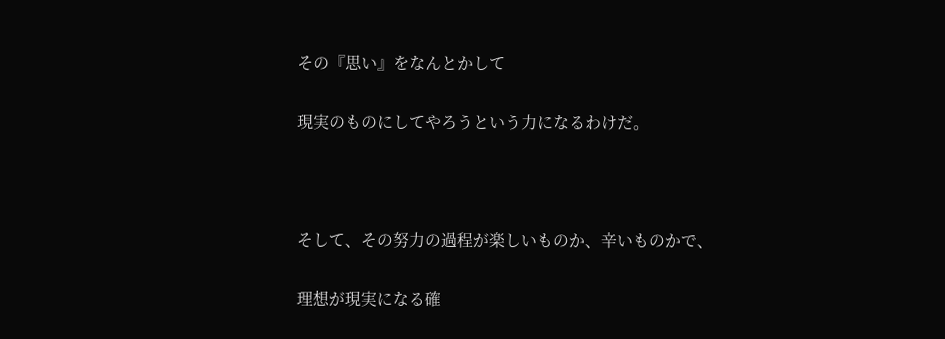その『思い』をなんとかして

現実のものにしてやろうという力になるわけだ。



そして、その努力の過程が楽しいものか、辛いものかで、

理想が現実になる確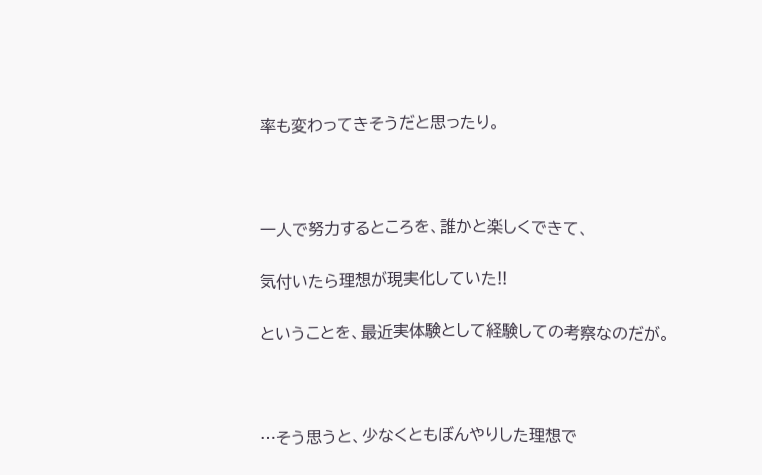率も変わってきそうだと思ったり。



一人で努力するところを、誰かと楽しくできて、

気付いたら理想が現実化していた!!

ということを、最近実体験として経験しての考察なのだが。



…そう思うと、少なくともぼんやりした理想で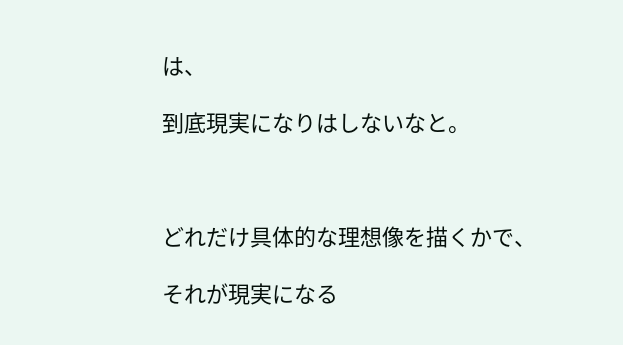は、

到底現実になりはしないなと。



どれだけ具体的な理想像を描くかで、

それが現実になる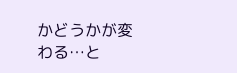かどうかが変わる…と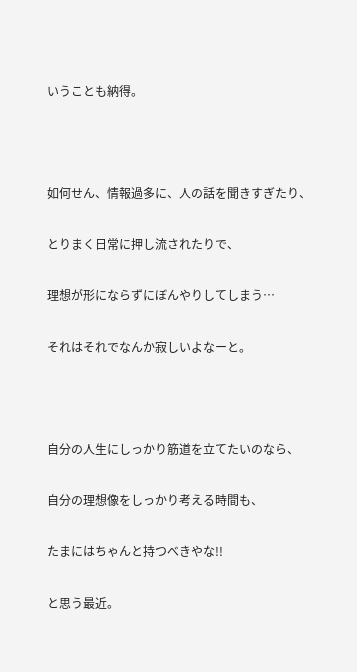いうことも納得。



如何せん、情報過多に、人の話を聞きすぎたり、

とりまく日常に押し流されたりで、

理想が形にならずにぼんやりしてしまう…

それはそれでなんか寂しいよなーと。



自分の人生にしっかり筋道を立てたいのなら、

自分の理想像をしっかり考える時間も、

たまにはちゃんと持つべきやな!!

と思う最近。